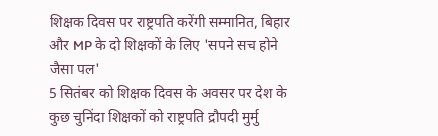शिक्षक दिवस पर राष्ट्रपति करेंगी सम्मानित, बिहार और MP के दो शिक्षकों के लिए 'सपने सच होने जैसा पल'
5 सितंबर को शिक्षक दिवस के अवसर पर देश के कुछ चुनिंदा शिक्षकों को राष्ट्रपति द्रौपदी मुर्मु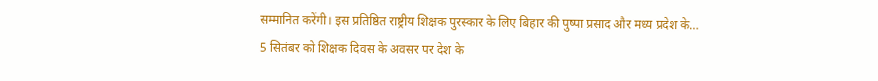सम्मानित करेंगी। इस प्रतिष्ठित राष्ट्रीय शिक्षक पुरस्कार के लिए बिहार की पुष्पा प्रसाद और मध्य प्रदेश के…
5 सितंबर को शिक्षक दिवस के अवसर पर देश के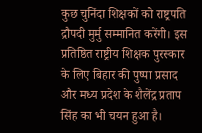कुछ चुनिंदा शिक्षकों को राष्ट्रपति द्रौपदी मुर्मु सम्मानित करेंगी। इस प्रतिष्ठित राष्ट्रीय शिक्षक पुरस्कार के लिए बिहार की पुष्पा प्रसाद और मध्य प्रदेश के शैलेंद्र प्रताप सिंह का भी चयन हुआ है।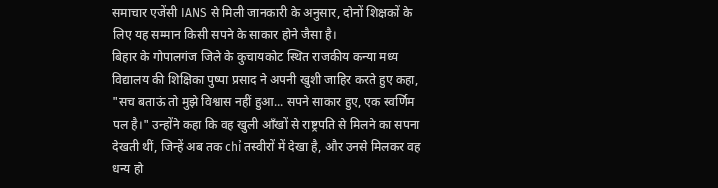समाचार एजेंसी IANS से मिली जानकारी के अनुसार, दोनों शिक्षकों के लिए यह सम्मान किसी सपने के साकार होने जैसा है।
बिहार के गोपालगंज जिले के कुचायकोट स्थित राजकीय कन्या मध्य विद्यालय की शिक्षिका पुष्पा प्रसाद ने अपनी खुशी जाहिर करते हुए कहा, "सच बताऊं तो मुझे विश्वास नहीं हुआ... सपने साकार हुए, एक स्वर्णिम पल है।" उन्होंने कहा कि वह खुली आँखों से राष्ट्रपति से मिलने का सपना देखती थीं, जिन्हें अब तक chỉ तस्वीरों में देखा है, और उनसे मिलकर वह धन्य हो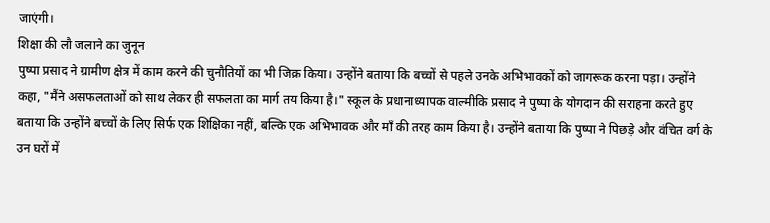जाएंगी।
शिक्षा की लौ जलाने का जुनून
पुष्पा प्रसाद ने ग्रामीण क्षेत्र में काम करने की चुनौतियों का भी जिक्र किया। उन्होंने बताया कि बच्चों से पहले उनके अभिभावकों को जागरूक करना पड़ा। उन्होंने कहा, "मैंने असफलताओं को साथ लेकर ही सफलता का मार्ग तय किया है।" स्कूल के प्रधानाध्यापक वाल्मीकि प्रसाद ने पुष्पा के योगदान की सराहना करते हुए बताया कि उन्होंने बच्चों के लिए सिर्फ एक शिक्षिका नहीं, बल्कि एक अभिभावक और माँ की तरह काम किया है। उन्होंने बताया कि पुष्पा ने पिछड़े और वंचित वर्ग के उन घरों में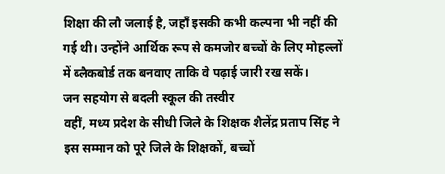शिक्षा की लौ जलाई है, जहाँ इसकी कभी कल्पना भी नहीं की गई थी। उन्होंने आर्थिक रूप से कमजोर बच्चों के लिए मोहल्लों में ब्लैकबोर्ड तक बनवाए ताकि वे पढ़ाई जारी रख सकें।
जन सहयोग से बदली स्कूल की तस्वीर
वहीं, मध्य प्रदेश के सीधी जिले के शिक्षक शैलेंद्र प्रताप सिंह ने इस सम्मान को पूरे जिले के शिक्षकों, बच्चों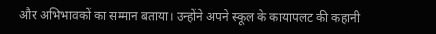और अभिभावकों का सम्मान बताया। उन्होंने अपने स्कूल के कायापलट की कहानी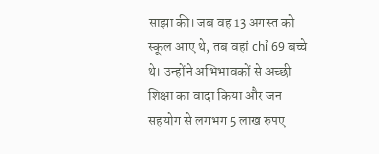साझा की। जब वह 13 अगस्त को स्कूल आए थे, तब वहां chỉ 69 बच्चे थे। उन्होंने अभिभावकों से अच्छी शिक्षा का वादा किया और जन सहयोग से लगभग 5 लाख रुपए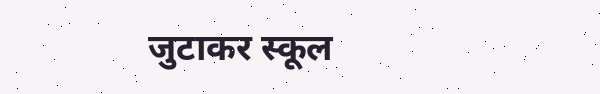जुटाकर स्कूल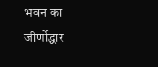भवन का जीर्णोद्धार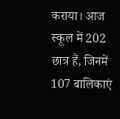कराया। आज स्कूल में 202 छात्र हैं, जिनमें 107 बालिकाएं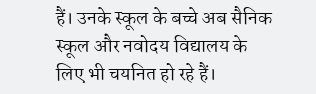हैं। उनके स्कूल के बच्चे अब सैनिक स्कूल और नवोदय विद्यालय के लिए भी चयनित हो रहे हैं।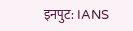इनपुट: IANS